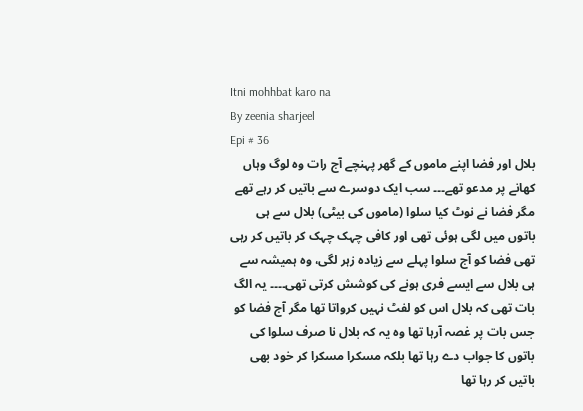Itni mohhbat karo na
By zeenia sharjeel
Epi # 36
بلال اور فضا اپنے ماموں کے گھر پہنچے آج رات وہ لوگ وہاں کھانے پر مدعو تھے۔۔۔ سب ایک دوسرے سے باتیں کر رہے تھے مگر فضا نے نوٹ کیا سلوا (ماموں کی بیٹی) بلال سے ہی باتوں میں لگی ہوئی تھی اور کافی چہک چہک کر باتیں کر رہی تھی فضا کو آج سلوا پہلے سے زیادہ زہر لگی، وہ ہمیشہ سے ہی بلال سے ایسے فری ہونے کی کوشش کرتی تھی۔۔۔۔ یہ الگ بات تھی کہ بلال اس کو لفٹ نہیں کرواتا تھا مگر آج فضا کو جس بات پر غصہ آرہا تھا وہ یہ کہ بلال نا صرف سلوا کی باتوں کا جواب دے رہا تھا بلکہ مسکرا مسکرا کر خود بھی باتیں کر رہا تھا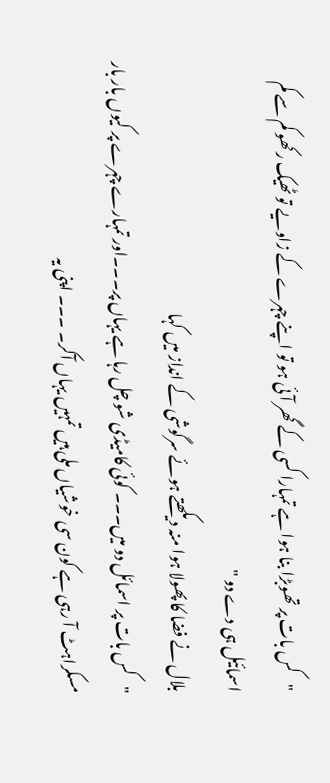"کس بات پر تھوبڑا بنا ہوا ہے تمہارا کسی کے گھر آئی ہو تو اپنے چہرے کے زاویے تو ٹھیک رکھو کم سے کم اسمائیل ہی دے دو "
بلال نے فضا کا پھولا ہوا منہ دیکھتے ہوئے سرگوشی کے انداز میں کہا
"کس بات پر اسمائل دو میں۔۔۔ کوئی کامیڈی شو چل رہا ہے یہاں پر۔۔۔اور تمہارے چہرے پر کیوں بار بار مسکراہٹ آ رہی ہے کون سی خوشیاں ملی ہیں تمہیں یہاں آکر۔ ۔۔۔ اپنی یہ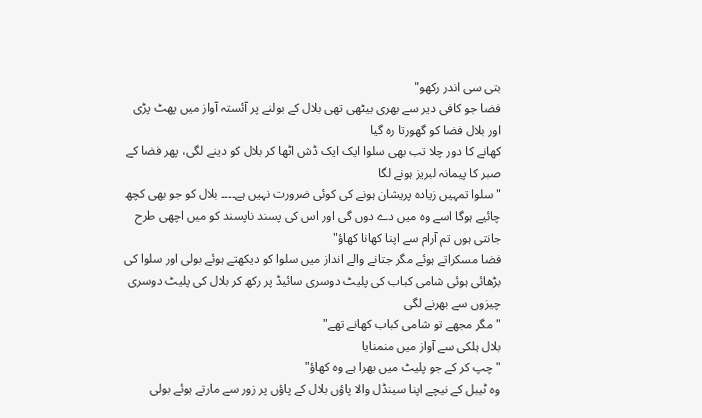بتی سی اندر رکھو"
فضا جو کافی دیر سے بھری بیٹھی تھی بلال کے بولنے پر آئستہ آواز میں پھٹ پڑی اور بلال فضا کو گھورتا رہ گیا
کھانے کا دور چلا تب بھی سلوا ایک ایک ڈش اٹھا کر بلال کو دینے لگی، پھر فضا کے صبر کا پیمانہ لبریز ہونے لگا
"سلوا تمہیں زیادہ پریشان ہونے کی کوئی ضرورت نہیں ہے۔۔۔۔ بلال کو جو بھی کچھ چائیے ہوگا اسے وہ میں دے دوں گی اور اس کی پسند ناپسند کو میں اچھی طرح جانتی ہوں تم آرام سے اپنا کھانا کھاؤ"
فضا مسکراتے ہوئے مگر جتانے والے انداز میں سلوا کو دیکھتے ہوئے بولی اور سلوا کی بڑھائی ہوئی شامی کباب کی پلیٹ دوسری سائیڈ پر رکھ کر بلال کی پلیٹ دوسری چیزوں سے بھرنے لگی
"مگر مجھے تو شامی کباب کھانے تھے"
بلال ہلکی سے آواز میں منمنایا
"چپ کر کے جو پلیٹ میں بھرا ہے وہ کھاؤ"
وہ ٹیبل کے نیچے اپنا سینڈل والا پاؤں بلال کے پاؤں پر زور سے مارتے ہوئے بولی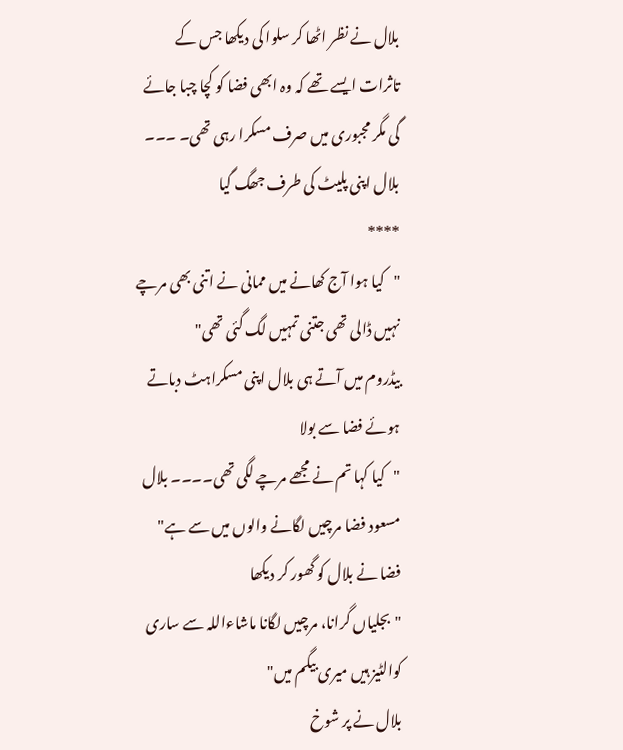بلال نے نظر اٹھا کر سلوا کی دیکھا جس کے تاثرات ایسے تھے کہ وہ ابھی فضا کو کچا چبا جائے گی مگر مجبوری میں صرف مسکرا رہی تھی۔ ۔۔۔ بلال اپنی پلیٹ کی طرف جھگ گیا
****
"کیا ہوا آج کھانے میں ممانی نے اتنی بھی مرچے نہیں ڈالی تھی جتنی تمہیں لگ گئی تھی"
بیڈروم میں آتے ہی بلال اپنی مسکراہٹ دباتے ہوئے فضا سے بولا
"کیا کہا تم نے مجھے مرچے لگی تھی۔۔۔۔ بلال مسعود فضا مرچیں لگانے والوں میں سے ہے"
فضا نے بلال کو گھور کر دیکھا
"بجلیاں گرانا، مرچیں لگانا ماشاءاللہ سے ساری کوالٹیز ہیں میری بیگم میں"
بلال نے پر شوخ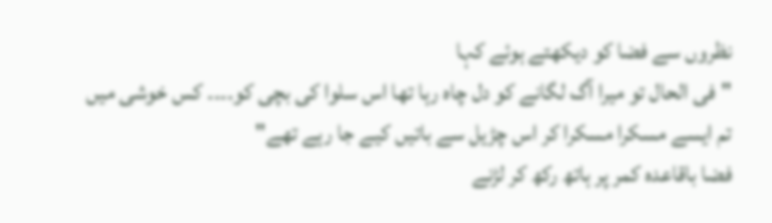نظروں سے فضا کو دیکھتے ہوئے کہا
"فی الحال تو میرا آگ لگانے کو دل چاہ رہا تھا اس سلوا کی بچی کو۔۔۔۔ کس خوشی میں تم ایسے مسکرا مسکرا کر اس چڑیل سے باتیں کیے جا رہے تھے"
فضا باقاعدہ کمر پر ہاتھ رکھ کر لڑنے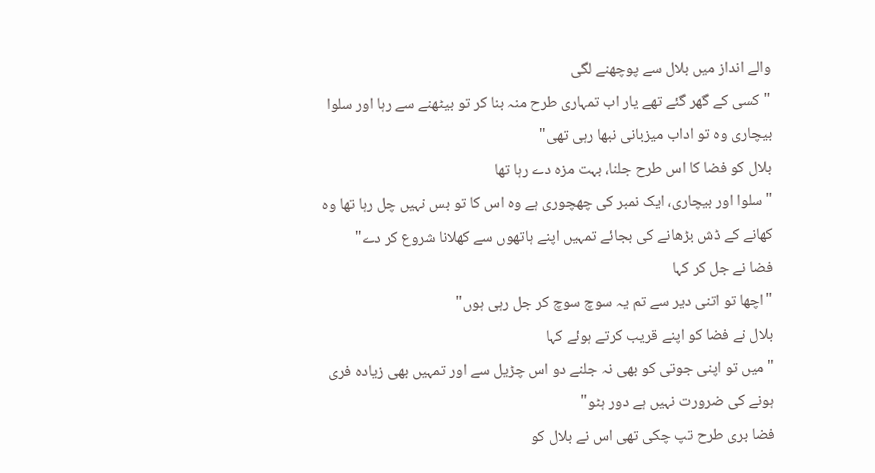والے انداز میں بلال سے پوچھنے لگی
"کسی کے گھر گئے تھے یار اب تمہاری طرح منہ بنا کر تو بیٹھنے سے رہا اور سلوا بیچاری وہ تو اداب میزبانی نبھا رہی تھی"
بلال کو فضا کا اس طرح جلنا، بہت مزہ دے رہا تھا
"سلوا اور بیچاری، ایک نمبر کی چھچوری ہے وہ اس کا تو بس نہیں چل رہا تھا وہ کھانے کے ڈش بڑھانے کی بجائے تمہیں اپنے ہاتھوں سے کھلانا شروع کر دے"
فضا نے جل کر کہا
"اچھا تو اتنی دیر سے تم یہ سوچ سوچ کر جل رہی ہوں"
بلال نے فضا کو اپنے قریب کرتے ہوئے کہا
"میں تو اپنی جوتی کو بھی نہ جلنے دو اس چڑیل سے اور تمہیں بھی زیادہ فری ہونے کی ضرورت نہیں ہے دور ہٹو"
فضا بری طرح تپ چکی تھی اس نے بلال کو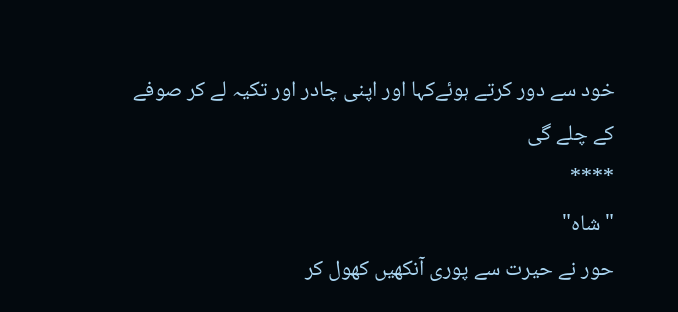خود سے دور کرتے ہوئےکہا اور اپنی چادر اور تکیہ لے کر صوفے کے چلے گی
****
"شاہ"
حور نے حیرت سے پوری آنکھیں کھول کر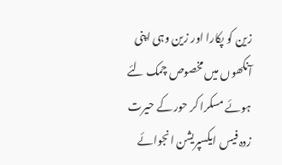زین کو پکارا اور زین وہی اپنی آنکھوں میں مخصوص چمک لئے ہوئے مسکرا کر حور کے حیرت زدہ فیس ایکسپریشن انجوائے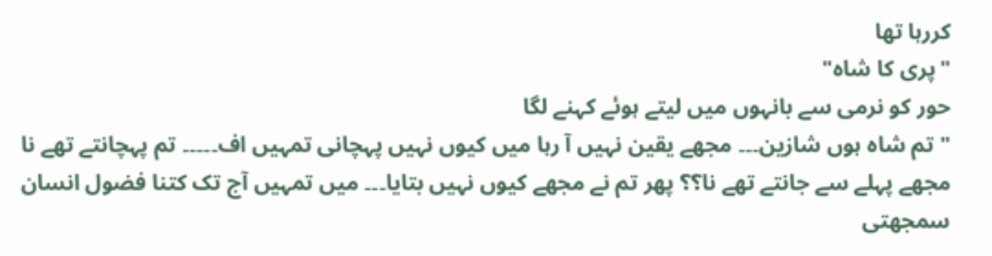کررہا تھا
"پری کا شاہ"
حور کو نرمی سے بانہوں میں لیتے ہوئے کہنے لگا
"تم شاہ ہوں شازین۔۔۔ مجھے یقین نہیں آ رہا میں کیوں نہیں پہچانی تمہیں اف۔۔۔۔۔ تم پہچانتے تھے نا مجھے پہلے سے جانتے تھے نا؟؟ پھر تم نے مجھے کیوں نہیں بتایا۔۔۔ میں تمہیں آج تک کتنا فضول انسان سمجھتی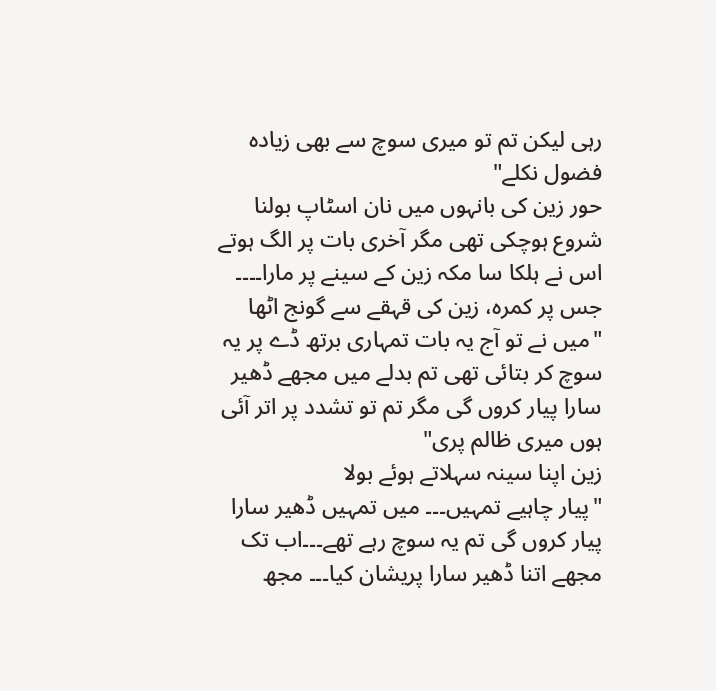رہی لیکن تم تو میری سوچ سے بھی زیادہ فضول نکلے"
حور زین کی بانہوں میں نان اسٹاپ بولنا شروع ہوچکی تھی مگر آخری بات پر الگ ہوتے اس نے ہلکا سا مکہ زین کے سینے پر مارا۔۔۔۔ جس پر کمرہ، زین کی قہقے سے گونج اٹھا
"میں نے تو آج یہ بات تمہاری برتھ ڈے پر یہ سوچ کر بتائی تھی تم بدلے میں مجھے ڈھیر سارا پیار کروں گی مگر تم تو تشدد پر اتر آئی ہوں میری ظالم پری"
زین اپنا سینہ سہلاتے ہوئے بولا
"پیار چاہیے تمہیں۔۔۔ میں تمہیں ڈھیر سارا پیار کروں گی تم یہ سوچ رہے تھے۔۔۔اب تک مجھے اتنا ڈھیر سارا پریشان کیا۔۔۔ مجھ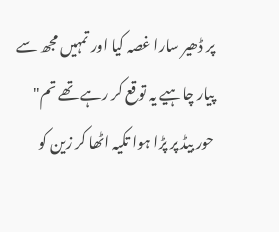پر ڈھیر سارا غصہ کیا اور تمہیں مجھ سے پیار چاہیے یہ توقع کر رہے تھے تم"
حور بیڈ پر پڑا ہوا تکیہ اٹھا کر زین کو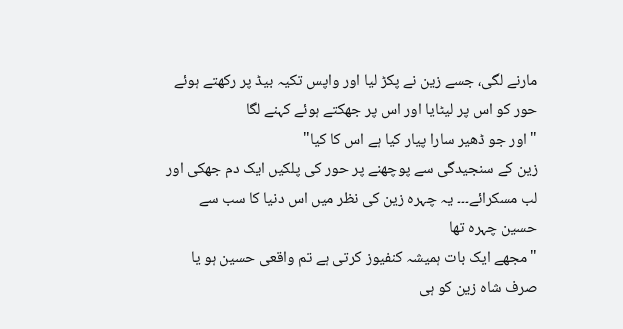مارنے لگی، جسے زین نے پکڑ لیا اور واپس تکیہ بیڈ پر رکھتے ہوئے حور کو اس پر لیٹایا اور اس پر جھکتے ہوئے کہنے لگا
"اور جو ڈھیر سارا پیار کیا ہے اس کا کیا"
زین کے سنجیدگی سے پوچھنے پر حور کی پلکیں ایک دم جھکی اور لب مسکرائے۔۔۔ یہ چہرہ زین کی نظر میں اس دنیا کا سب سے حسین چہرہ تھا
"مجھے ایک بات ہمیشہ کنفیوز کرتی ہے تم واقعی حسین ہو یا صرف شاہ زین کو ہی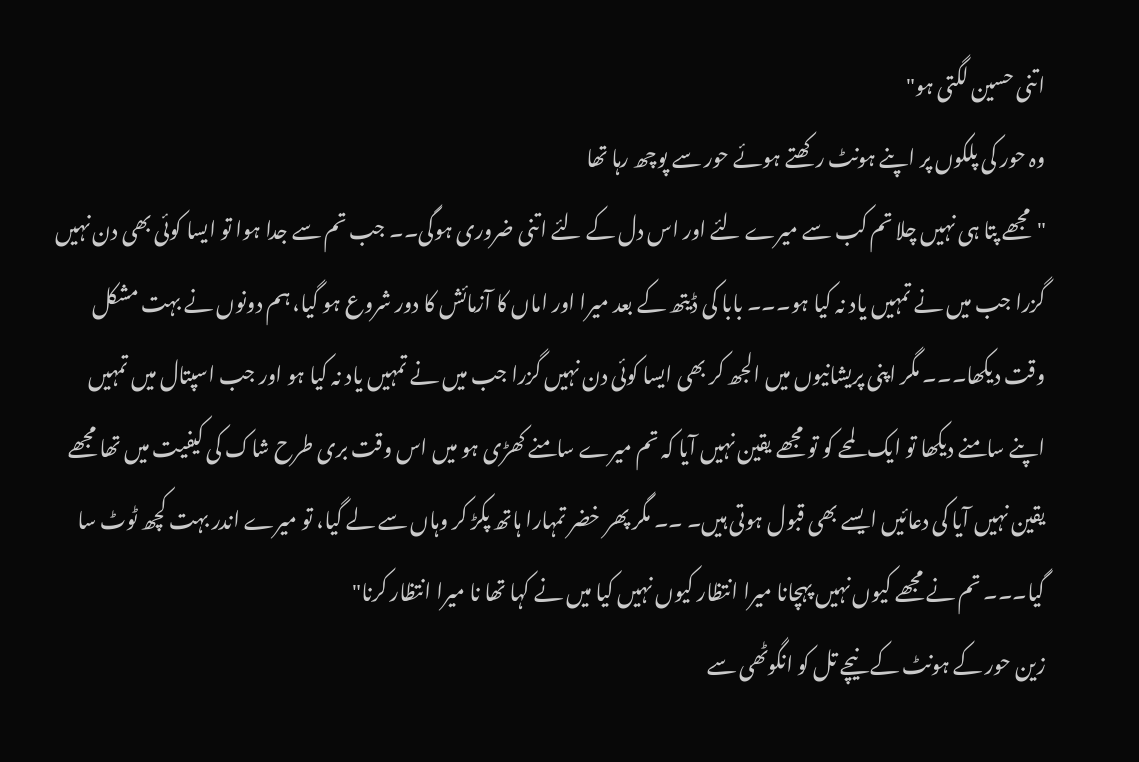اتنی حسین لگتی ہو"
وہ حور کی پلکوں پر اپنے ہونٹ رکھتے ہوئے حور سے پوچھ رہا تھا
"مجھے پتا ہی نہیں چلا تم کب سے میرے لئے اور اس دل کے لئے اتنی ضروری ہوگی۔۔ جب تم سے جدا ہوا تو ایسا کوئی بھی دن نہیں گزرا جب میں نے تمہیں یاد نہ کیا ہو۔۔۔ بابا کی ڈیتھ کے بعد میرا اور اماں کا آزمائش کا دور شروع ہو گیا، ہم دونوں نے بہت مشکل وقت دیکھا۔۔۔ مگر اپنی پریشانیوں میں الجھ کر بھی ایسا کوئی دن نہیں گزرا جب میں نے تمہیں یاد نہ کیا ہو اور جب اسپتال میں تمہیں اپنے سامنے دیکھا تو ایک لمحے کو تو مجھے یقین نہیں آیا کہ تم میرے سامنے کھڑی ہو میں اس وقت بری طرح شاک کی کیفیت میں تھا مجھے یقین نہیں آیا کی دعائیں ایسے بھی قبول ہوتی ہیں۔ ۔۔ مگر پھر خضر تمہارا ہاتھ پکڑ کر وہاں سے لے گیا، تو میرے اندر بہت کچھ ٹوٹ سا گیا۔۔۔ تم نے مجھے کیوں نہیں پہچانا میرا انتظار کیوں نہیں کیا میں نے کہا تھا نا میرا انتظار کرنا"
زین حور کے ہونٹ کے نیچے تل کو انگوٹھی سے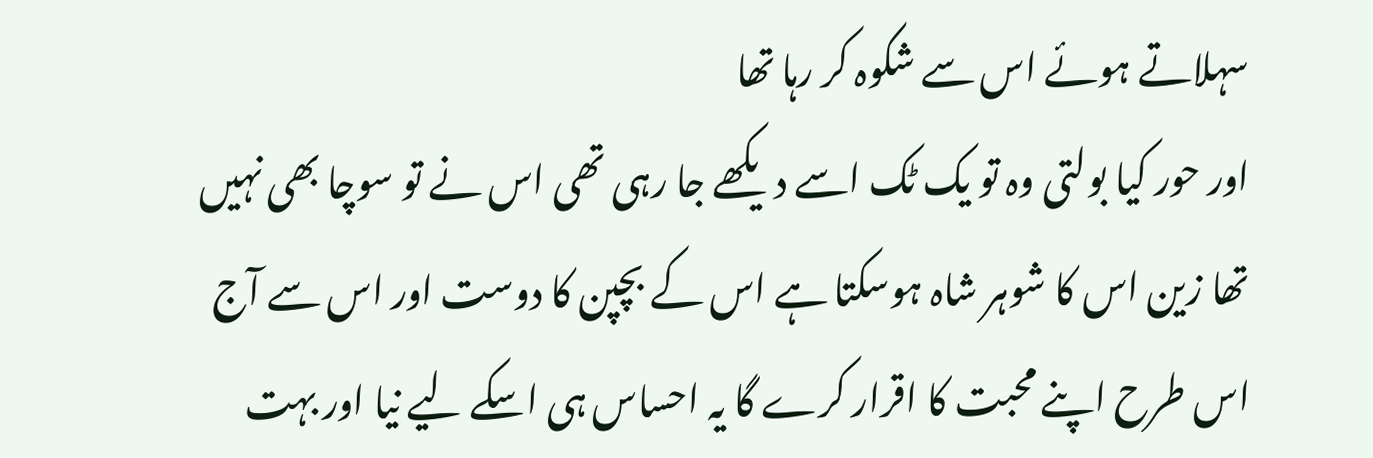سہلاتے ہوئے اس سے شکوہ کر رہا تھا
اور حور کیا بولتی وہ تو یک ٹک اسے دیکھے جا رہی تھی اس نے تو سوچا بھی نہیں تھا زین اس کا شوہر شاہ ہوسکتا ہے اس کے بچپن کا دوست اور اس سے آج اس طرح اپنے محبت کا اقرار کرے گا یہ احساس ہی اسکے لیے نیا اور بہت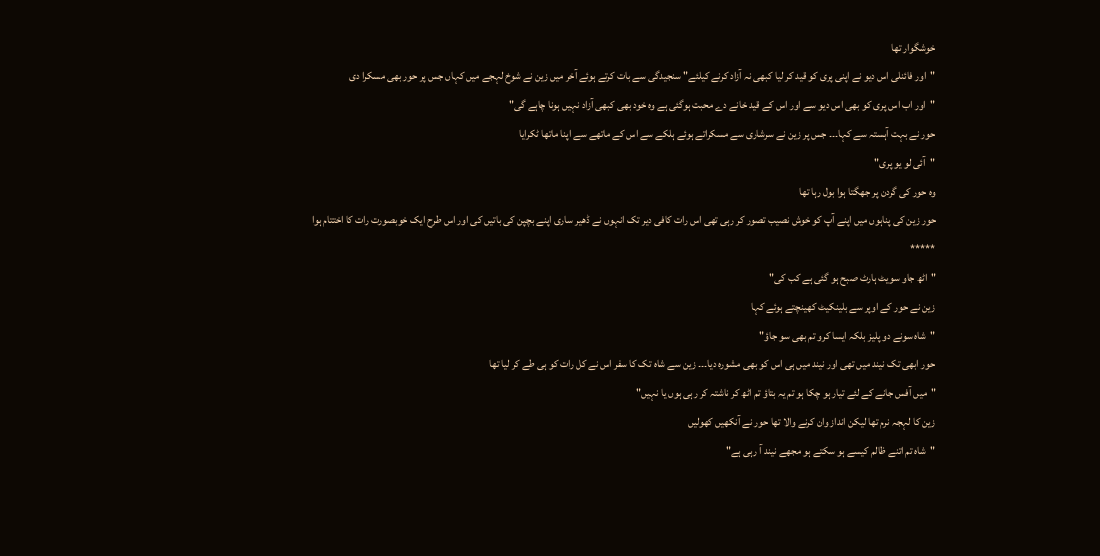خوشگوار تھا
"اور فائنلی اس دیو نے اپنی پری کو قید کر لیا کبھی نہ آزاد کرنے کیلئے" سنجیدگی سے بات کرتے ہوئے آخر میں زین نے شوخ لہجے میں کہاں جس پر حور بھی مسکرا دی
"اور اب اس پری کو بھی اس دیو سے اور اس کے قید خانے دے محبت ہوگئی ہے وہ خود بھی کبھی آزاد نہیں ہونا چاہے گی"
حور نے بہت آہستہ سے کہا۔۔۔ جس پر زین نے سرشاری سے مسکراتے ہوئے ہلکے سے اس کے ماتھے سے اپنا ماتھا ٹکرایا
"آئی لو یو پری"
وہ حور کی گردن پر جھگتا ہوا بول رہا تھا
حور زین کی پناہوں میں اپنے آپ کو خوش نصیب تصور کر رہی تھی اس رات کافی دیر تک انہوں نے ڈھیر ساری اپنے بچپن کی باتیں کی اور اس طرح ایک خوبصورت رات کا اختتام ہوا
*****
"اٹھ جاو سویٹ ہارٹ صبح ہو گئی ہے کب کی"
زین نے حور کے اوپر سے بلینکیٹ کھینچتے ہوئے کہا
"شاہ سونے دو پلیز بلکہ ایسا کرو تم بھی سو جاؤ"
حور ابھی تک نیند میں تھی اور نیند میں ہی اس کو بھی مشورہ دیا۔۔۔ زین سے شاہ تک کا سفر اس نے کل رات کو ہی طے کر لیا تھا
"میں آفس جانے کے لئے تیار ہو چکا ہو تم یہ بتاؤ تم اٹھ کر ناشتہ کر رہی ہوں یا نہیں"
زین کا لہجہ نرم تھا لیکن انداز وان کرنے والا تھا حور نے آنکھیں کھولیں
"شاہ تم اتنے ظالم کیسے ہو سکتے ہو مجھے نیند آ رہی ہے"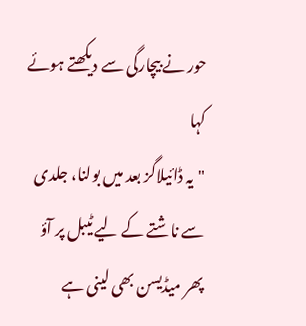حور نے بیچارگی سے دیکھتے ہوئے کہا
"یہ ڈائیلاگز بعد میں بولنا، جلدی سے ناشتے کے لیے ٹیبل پر آؤ پھر میڈیسن بھی لینی ہے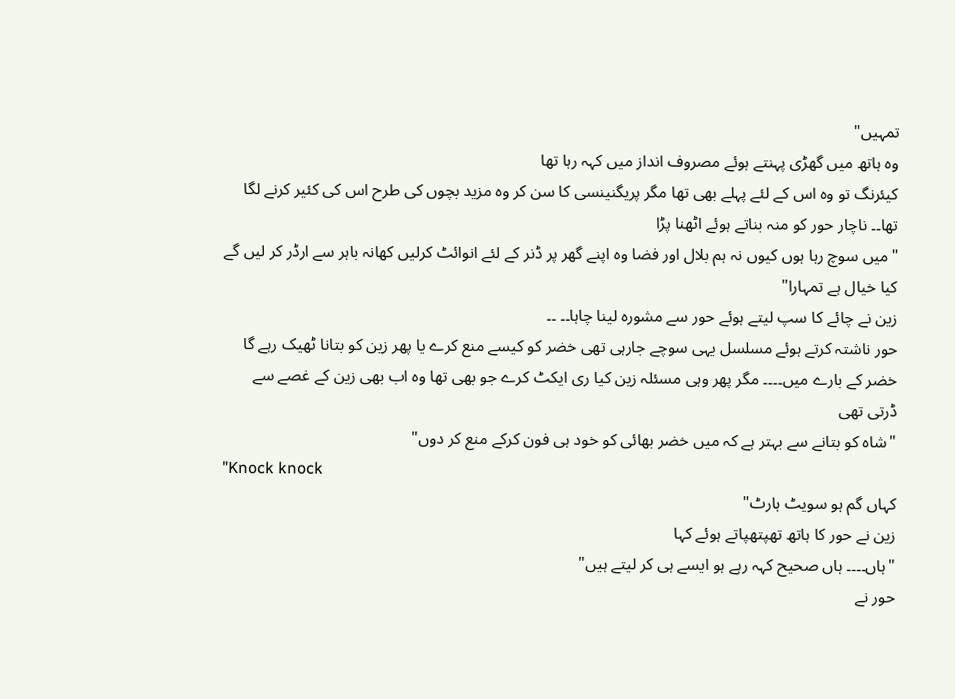تمہیں"
وہ ہاتھ میں گھڑی پہنتے ہوئے مصروف انداز میں کہہ رہا تھا
کیئرنگ تو وہ اس کے لئے پہلے بھی تھا مگر پریگنینسی کا سن کر وہ مزید بچوں کی طرح اس کی کئیر کرنے لگا تھا۔۔ ناچار حور کو منہ بناتے ہوئے اٹھنا پڑا
"میں سوچ رہا ہوں کیوں نہ ہم بلال اور فضا وہ اپنے گھر پر ڈنر کے لئے انوائٹ کرلیں کھانہ باہر سے ارڈر کر لیں گے کیا خیال ہے تمہارا"
زین نے چائے کا سپ لیتے ہوئے حور سے مشورہ لینا چاہا۔۔ ۔۔
حور ناشتہ کرتے ہوئے مسلسل یہی سوچے جارہی تھی خضر کو کیسے منع کرے یا پھر زین کو بتانا ٹھیک رہے گا خضر کے بارے میں۔۔۔۔ مگر پھر وہی مسئلہ زین کیا ری ایکٹ کرے جو بھی تھا وہ اب بھی زین کے غصے سے ڈرتی تھی
"شاہ کو بتانے سے بہتر ہے کہ میں خضر بھائی کو خود ہی فون کرکے منع کر دوں"
"Knock knock
کہاں گم ہو سویٹ ہارٹ"
زین نے حور کا ہاتھ تھپتھپاتے ہوئے کہا
"ہاں۔۔۔۔ ہاں صحیح کہہ رہے ہو ایسے ہی کر لیتے ہیں"
حور نے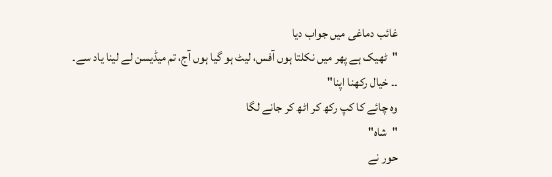غائب دماغی میں جواب دیا
"ٹھیک ہے پھر میں نکلتا ہوں آفس، لیٹ ہو گیا ہوں آج، تم میڈیسن لے لینا یاد سے۔ ۔۔ خیال رکھنا اپنا"
وہ چائے کا کپ رکھ کر اٹھ کر جانے لگا
"شاہ"
حور نے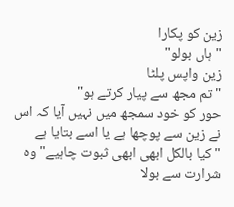زین کو پکارا
"ہاں بولو"
زین واپس پلٹا
"تم مجھ سے پیار کرتے ہو"
حور کو خود سمجھ میں نہیں آیا کہ اس نے زین سے پوچھا ہے یا اسے بتایا ہے
"کیا بالکل ابھی ابھی ثبوت چاہیے" وہ شرارت سے بولا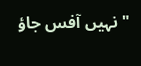"نہیں آفس جاؤ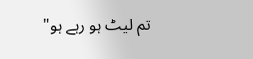تم لیٹ ہو رہے ہو"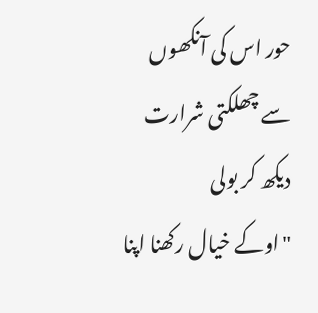حور اس کی آنکھوں سے چھلکتی شرارت دیکھ کر بولی
"اوکے خیال رکھنا اپنا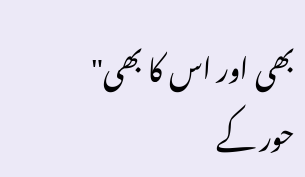بھی اور اس کا بھی"
حور کے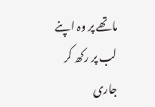ماتھے پر وہ اپنے لب پر رکھ کر
جاری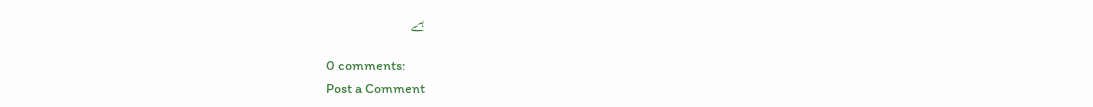ہے

0 comments:
Post a Comment